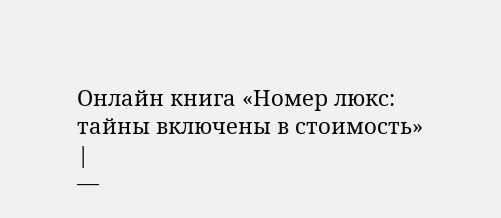Онлайн книга «Номер люкс: тайны включены в стоимость»
|
—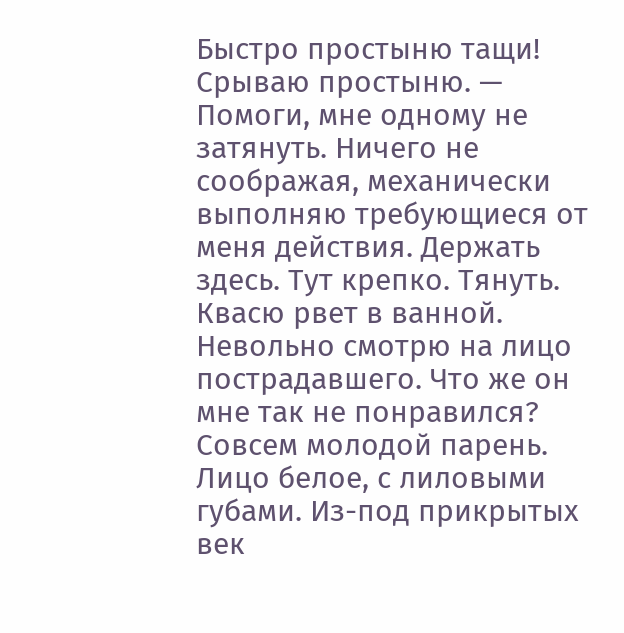Быстро простыню тащи! Срываю простыню. — Помоги, мне одному не затянуть. Ничего не соображая, механически выполняю требующиеся от меня действия. Держать здесь. Тут крепко. Тянуть. Квасю рвет в ванной. Невольно смотрю на лицо пострадавшего. Что же он мне так не понравился? Совсем молодой парень. Лицо белое, с лиловыми губами. Из-под прикрытых век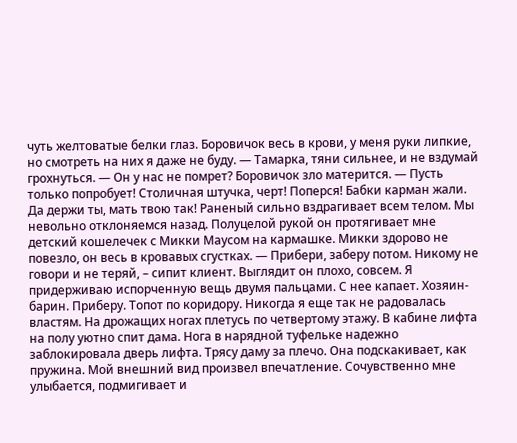чуть желтоватые белки глаз. Боровичок весь в крови, у меня руки липкие, но смотреть на них я даже не буду. — Тамарка, тяни сильнее, и не вздумай грохнуться. — Он у нас не помрет? Боровичок зло матерится. — Пусть только попробует! Столичная штучка, черт! Поперся! Бабки карман жали. Да держи ты, мать твою так! Раненый сильно вздрагивает всем телом. Мы невольно отклоняемся назад. Полуцелой рукой он протягивает мне детский кошелечек с Микки Маусом на кармашке. Микки здорово не повезло, он весь в кровавых сгустках. — Прибери, заберу потом. Никому не говори и не теряй, – сипит клиент. Выглядит он плохо, совсем. Я придерживаю испорченную вещь двумя пальцами. С нее капает. Хозяин-барин. Приберу. Топот по коридору. Никогда я еще так не радовалась властям. На дрожащих ногах плетусь по четвертому этажу. В кабине лифта на полу уютно спит дама. Нога в нарядной туфельке надежно заблокировала дверь лифта. Трясу даму за плечо. Она подскакивает, как пружина. Мой внешний вид произвел впечатление. Сочувственно мне улыбается, подмигивает и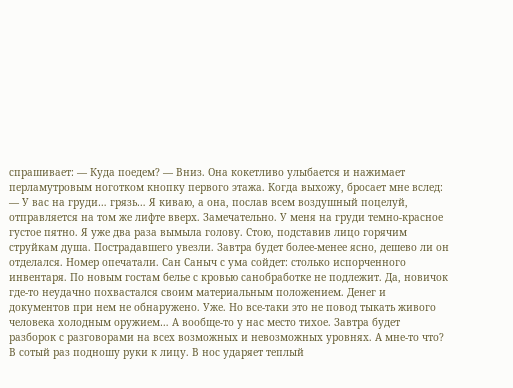спрашивает: — Куда поедем? — Вниз. Она кокетливо улыбается и нажимает перламутровым ноготком кнопку первого этажа. Когда выхожу, бросает мне вслед: — У вас на груди… грязь… Я киваю, а она, послав всем воздушный поцелуй, отправляется на том же лифте вверх. Замечательно. У меня на груди темно-красное густое пятно. Я уже два раза вымыла голову. Стою, подставив лицо горячим струйкам душа. Пострадавшего увезли. Завтра будет более-менее ясно, дешево ли он отделался. Номер опечатали. Сан Саныч с ума сойдет: столько испорченного инвентаря. По новым гостам белье с кровью санобработке не подлежит. Да, новичок где-то неудачно похвастался своим материальным положением. Денег и документов при нем не обнаружено. Уже. Но все-таки это не повод тыкать живого человека холодным оружием… А вообще-то у нас место тихое. Завтра будет разборок с разговорами на всех возможных и невозможных уровнях. А мне-то что? В сотый раз подношу руки к лицу. В нос ударяет теплый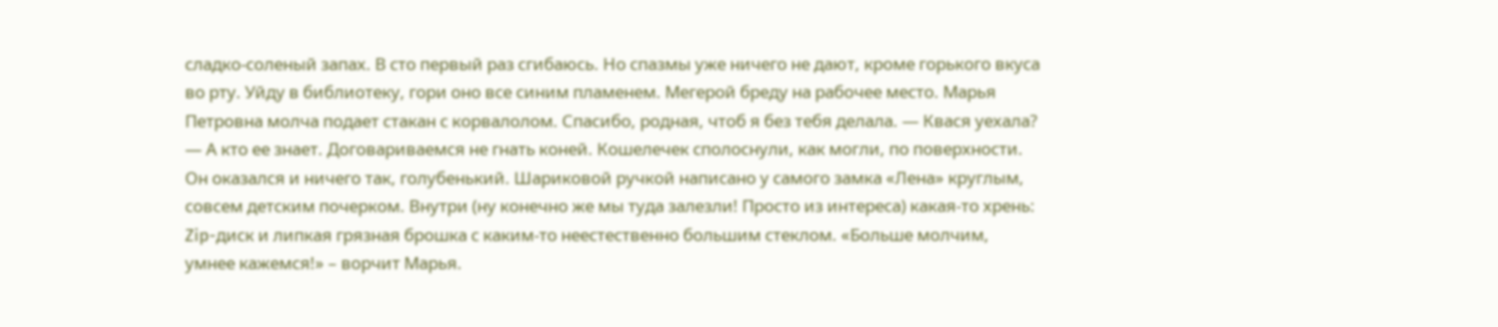сладко-соленый запах. В сто первый раз сгибаюсь. Но спазмы уже ничего не дают, кроме горького вкуса во рту. Уйду в библиотеку, гори оно все синим пламенем. Мегерой бреду на рабочее место. Марья Петровна молча подает стакан с корвалолом. Спасибо, родная, чтоб я без тебя делала. — Квася уехала? — А кто ее знает. Договариваемся не гнать коней. Кошелечек сполоснули, как могли, по поверхности. Он оказался и ничего так, голубенький. Шариковой ручкой написано у самого замка «Лена» круглым, совсем детским почерком. Внутри (ну конечно же мы туда залезли! Просто из интереса) какая-то хрень: Zip-диск и липкая грязная брошка с каким-то неестественно большим стеклом. «Больше молчим, умнее кажемся!» – ворчит Марья.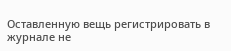Оставленную вещь регистрировать в журнале не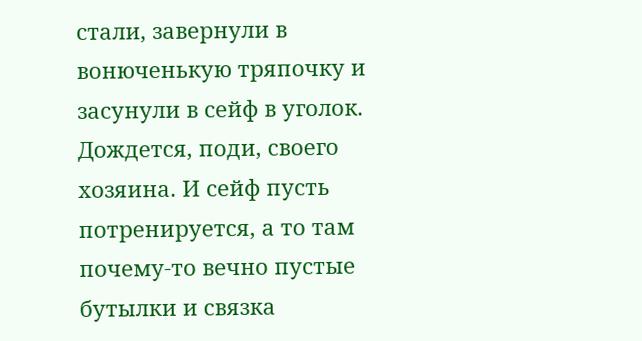стали, завернули в вонюченькую тряпочку и засунули в сейф в уголок. Дождется, поди, своего хозяина. И сейф пусть потренируется, а то там почему-то вечно пустые бутылки и связка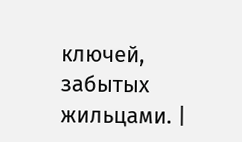ключей, забытых жильцами. |